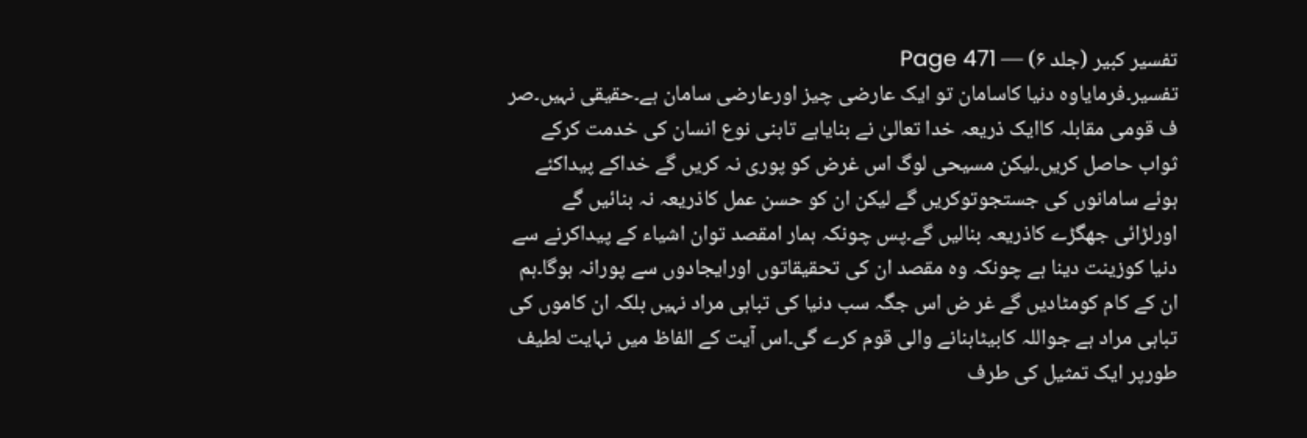تفسیر کبیر (جلد ۶) — Page 471
تفسیر۔فرمایاوہ دنیا کاسامان تو ایک عارضی چیز اورعارضی سامان ہے۔حقیقی نہیں۔صر ف قومی مقابلہ کاایک ذریعہ خدا تعالیٰ نے بنایاہے تابنی نوع انسان کی خدمت کرکے ثواب حاصل کریں۔لیکن مسیحی لوگ اس غرض کو پوری نہ کریں گے خداکے پیداکئے ہوئے سامانوں کی جستجوتوکریں گے لیکن ان کو حسن عمل کاذریعہ نہ بنائیں گے اورلڑائی جھگڑے کاذریعہ بنالیں گے۔پس چونکہ ہمار امقصد توان اشیاء کے پیداکرنے سے دنیا کوزینت دینا ہے چونکہ وہ مقصد ان کی تحقیقاتوں اورایجادوں سے پورانہ ہوگا۔ہم ان کے کام کومٹادیں گے غر ض اس جگہ سب دنیا کی تباہی مراد نہیں بلکہ ان کاموں کی تباہی مراد ہے جواللہ کابیٹابنانے والی قوم کرے گی۔اس آیت کے الفاظ میں نہایت لطیف طورپر ایک تمثیل کی طرف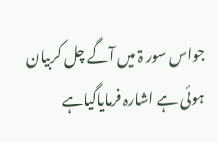جواس سور ۃ میں آگے چل کربیان ہوئی ہے اشارہ فرمایاگیاہے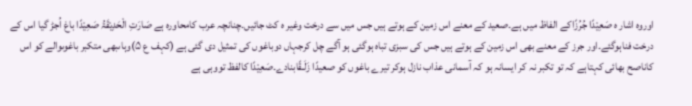اوروہ اشار ہ صَعِيْدًا جُرُزًاکے الفاظ میں ہے۔صعید کے معنے اس زمین کے ہوتے ہیں جس میں سے درخت وغیر ہ کٹ جائیں۔چنانچہ عرب کامحاورہ ہے صَارَتِ الْحَدِیْقَۃُ صَعِیْدًا باغ اُجڑ گیا اس کے درخت فناہوگئے۔اور جرز کے معنے بھی اس زمین کے ہوتے ہیں جس کی سبزی تباہ ہوگئی ہو آگے چل کرجہاں دوباغوں کی تمثیل دی گئی ہے (کہف ع ۵)وہاںبھی متکبر باغوںوالے کو اس کاناصح بھائی کہتاہے کہ تو تکبر نہ کر ایسانہ ہو کہ آسمانی عذاب نازل ہوکر تیرے باغوں کو صعیدًا زَلَـقًابنادے۔صَعِیْدًا کالفظ تووہی ہے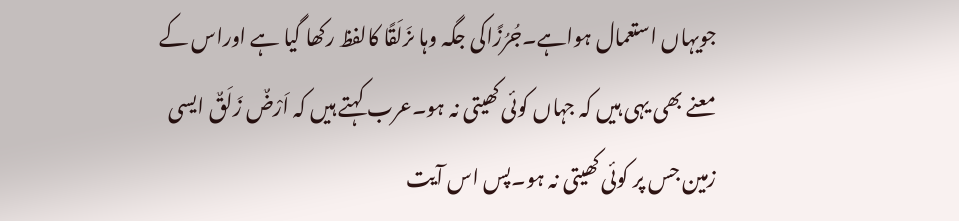جویہاں استعمال ہواہے۔جُرُزًاکی جگہ وہا ںزَلَقًا کالفظ رکھا گیا ہے اوراس کے معنے بھی یہی ہیں کہ جہاں کوئی کھیتی نہ ہو۔عرب کہتے ہیں کہ اَرْضٌ زَلَقٌ ایسی زمین جس پر کوئی کھیتی نہ ہو۔پس اس آیت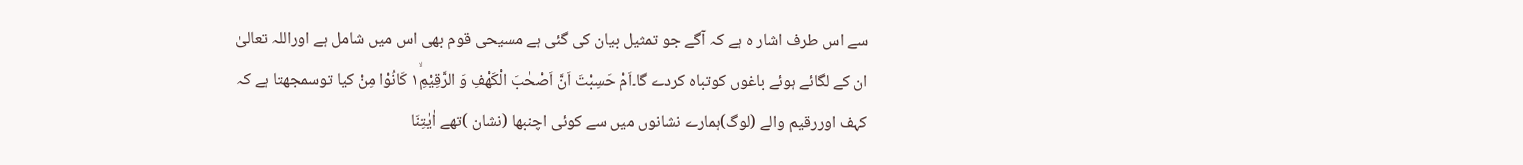سے اس طرف اشار ہ ہے کہ آگے جو تمثیل بیان کی گئی ہے مسیحی قوم بھی اس میں شامل ہے اوراللہ تعالیٰ ان کے لگائے ہوئے باغوں کوتباہ کردے گا۔اَمْ حَسِبْتَ اَنَّ اَصْحٰبَ الْكَهْفِ وَ الرَّقِيْمِ١ۙ كَانُوْا مِنْ کیا توسمجھتا ہے کہ کہف اوررقیم والے (لوگ)ہمارے نشانوں میں سے کوئی اچنبھا (نشان )تھے اٰيٰتِنَا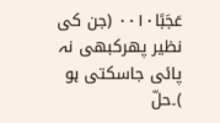عَجَبًا۰۰۱۰ (جن کی نظیر پھرکبھی نہ پائی جاسکتی ہو )۔حلّ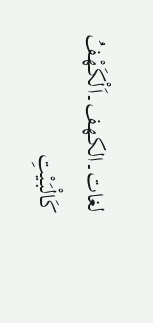لغات۔الکھف۔اَلْکَھْفُ کَالْبَیْتِ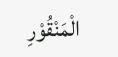الْمَنْقُوْرِ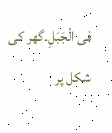فی الْجَبَلِ۔گھر کی شکل پر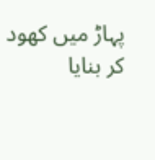پہاڑ میں کھود کر بنایا